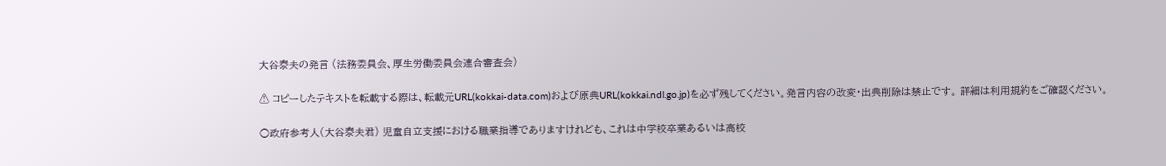大谷泰夫の発言 (法務委員会、厚生労働委員会連合審査会)

⚠ コピーしたテキストを転載する際は、転載元URL(kokkai-data.com)および原典URL(kokkai.ndl.go.jp)を必ず残してください。発言内容の改変・出典削除は禁止です。 詳細は利用規約をご確認ください。

○政府参考人(大谷泰夫君) 児童自立支援における職業指導でありますけれども、これは中学校卒業あるいは高校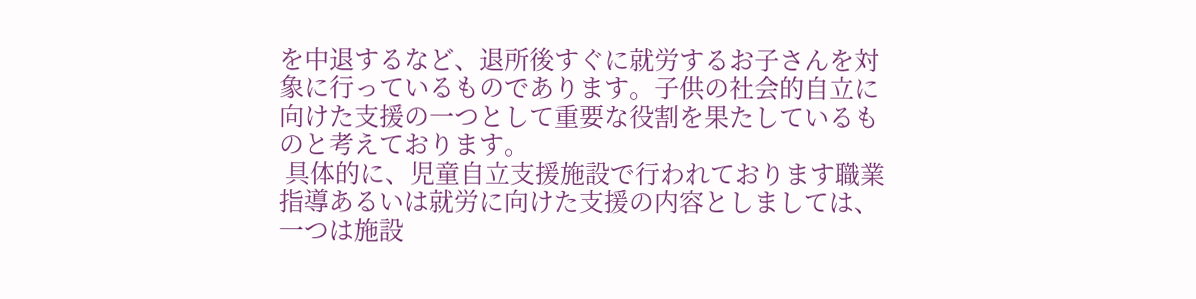を中退するなど、退所後すぐに就労するお子さんを対象に行っているものであります。子供の社会的自立に向けた支援の一つとして重要な役割を果たしているものと考えております。
 具体的に、児童自立支援施設で行われております職業指導あるいは就労に向けた支援の内容としましては、一つは施設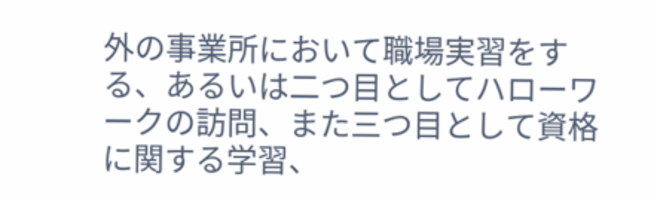外の事業所において職場実習をする、あるいは二つ目としてハローワークの訪問、また三つ目として資格に関する学習、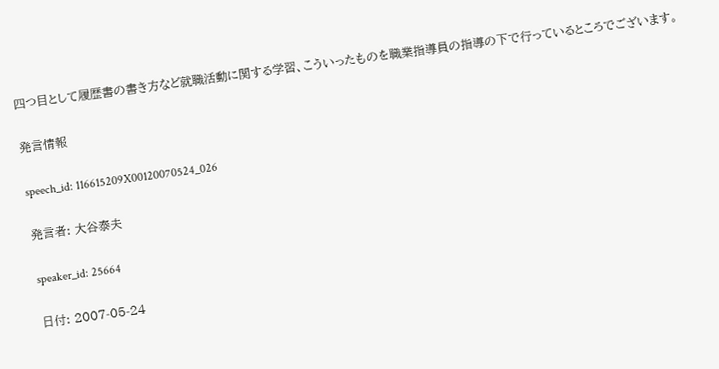四つ目として履歴書の書き方など就職活動に関する学習、こういったものを職業指導員の指導の下で行っているところでございます。

発言情報

speech_id: 116615209X00120070524_026

発言者: 大谷泰夫

speaker_id: 25664

日付: 2007-05-24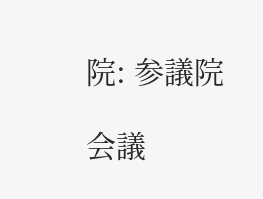院: 参議院

会議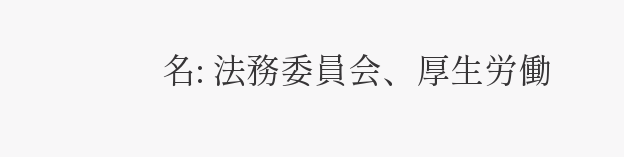名: 法務委員会、厚生労働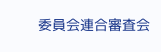委員会連合審査会